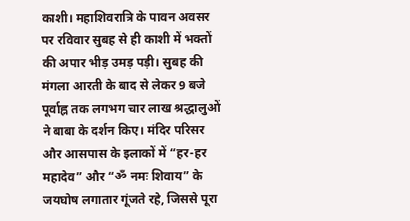काशी। महाशिवरात्रि के पावन अवसर पर रविवार सुबह से ही काशी में भक्तों की अपार भीड़ उमड़ पड़ी। सुबह की मंगला आरती के बाद से लेकर 9 बजे पूर्वाह्न तक लगभग चार लाख श्रद्धालुओं ने बाबा के दर्शन किए। मंदिर परिसर और आसपास के इलाकों में “हर-हर महादेव” और “ॐ नमः शिवाय” के जयघोष लगातार गूंजते रहे, जिससे पूरा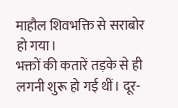माहौल शिवभक्ति से सराबोर हो गया।
भक्तों की कतारें तड़के से ही लगनी शुरू हो गई थीं। दूर-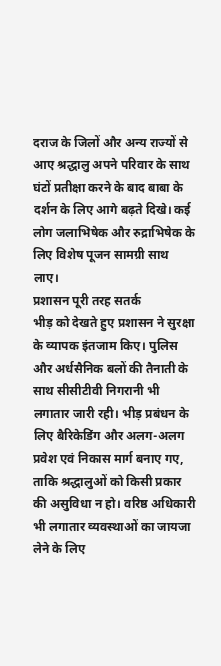दराज के जिलों और अन्य राज्यों से आए श्रद्धालु अपने परिवार के साथ घंटों प्रतीक्षा करने के बाद बाबा के दर्शन के लिए आगे बढ़ते दिखे। कई लोग जलाभिषेक और रुद्राभिषेक के लिए विशेष पूजन सामग्री साथ लाए।
प्रशासन पूरी तरह सतर्क
भीड़ को देखते हुए प्रशासन ने सुरक्षा के व्यापक इंतजाम किए। पुलिस और अर्धसैनिक बलों की तैनाती के साथ सीसीटीवी निगरानी भी लगातार जारी रही। भीड़ प्रबंधन के लिए बैरिकेडिंग और अलग-अलग प्रवेश एवं निकास मार्ग बनाए गए, ताकि श्रद्धालुओं को किसी प्रकार की असुविधा न हो। वरिष्ठ अधिकारी भी लगातार व्यवस्थाओं का जायजा लेने के लिए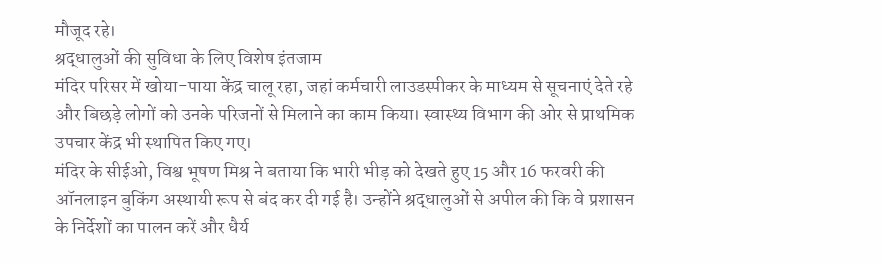मौजूद रहे।
श्रद्धालुओं की सुविधा के लिए विशेष इंतजाम
मंदिर परिसर में खोया-पाया केंद्र चालू रहा, जहां कर्मचारी लाउडस्पीकर के माध्यम से सूचनाएं देते रहे और बिछड़े लोगों को उनके परिजनों से मिलाने का काम किया। स्वास्थ्य विभाग की ओर से प्राथमिक उपचार केंद्र भी स्थापित किए गए।
मंदिर के सीईओ, विश्व भूषण मिश्र ने बताया कि भारी भीड़ को देखते हुए 15 और 16 फरवरी की ऑनलाइन बुकिंग अस्थायी रूप से बंद कर दी गई है। उन्होंने श्रद्धालुओं से अपील की कि वे प्रशासन के निर्देशों का पालन करें और धैर्य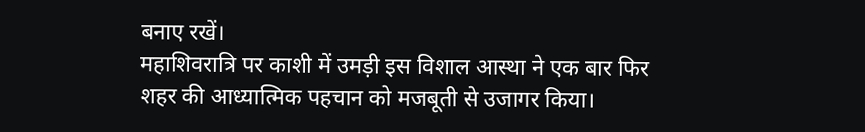बनाए रखें।
महाशिवरात्रि पर काशी में उमड़ी इस विशाल आस्था ने एक बार फिर शहर की आध्यात्मिक पहचान को मजबूती से उजागर किया।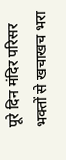पूरे दिन मंदिर परिसर भक्तों से खचाखच भरा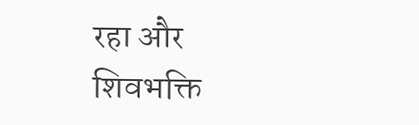रहा और शिवभक्ति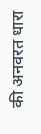की अनवरत धारा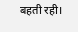बहती रही।